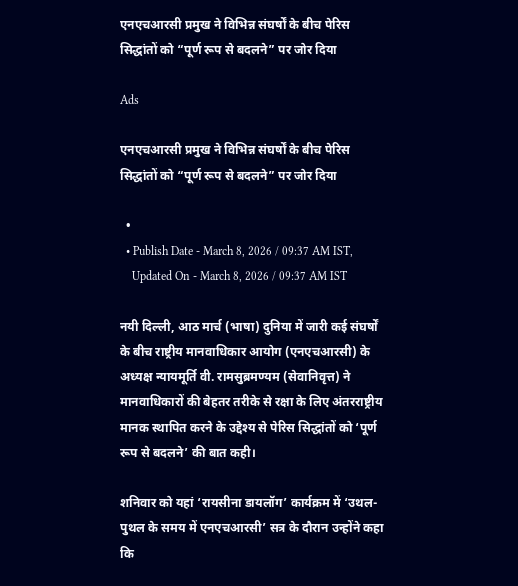एनएचआरसी प्रमुख ने विभिन्न संघर्षों के बीच पेरिस सिद्धांतों को “पूर्ण रूप से बदलने” पर जोर दिया

Ads

एनएचआरसी प्रमुख ने विभिन्न संघर्षों के बीच पेरिस सिद्धांतों को “पूर्ण रूप से बदलने” पर जोर दिया

  •
  • Publish Date - March 8, 2026 / 09:37 AM IST,
    Updated On - March 8, 2026 / 09:37 AM IST

नयी दिल्ली, आठ मार्च (भाषा) दुनिया में जारी कई संघर्षों के बीच राष्ट्रीय मानवाधिकार आयोग (एनएचआरसी) के अध्यक्ष न्यायमूर्ति वी. रामसुब्रमण्यम (सेवानिवृत्त) ने मानवाधिकारों की बेहतर तरीके से रक्षा के लिए अंतरराष्ट्रीय मानक स्थापित करने के उद्देश्य से पेरिस सिद्धांतों को ‘पूर्ण रूप से बदलने’ की बात कही।

शनिवार को यहां ‘रायसीना डायलॉग’ कार्यक्रम में ‘उथल-पुथल के समय में एनएचआरसी’ सत्र के दौरान उन्होंने कहा कि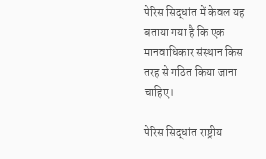पेरिस सिद्धांत में केवल यह बताया गया है कि एक मानवाधिकार संस्थान किस तरह से गठित किया जाना चाहिए।

पेरिस सिद्धांत राष्ट्रीय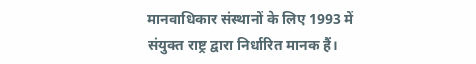मानवाधिकार संस्थानों के लिए 1993 में संयुक्त राष्ट्र द्वारा निर्धारित मानक हैं।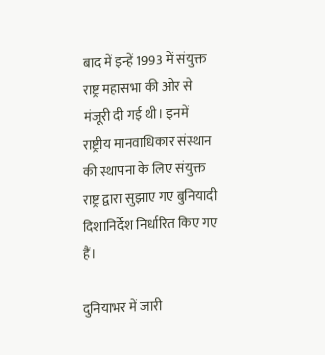बाद में इन्हें 1993 में संयुक्त राष्ट्र महासभा की ओर से मंजूरी दी गई थी। इनमें राष्ट्रीय मानवाधिकार संस्थान की स्थापना के लिए संयुक्त राष्ट्र द्वारा सुझाए गए बुनियादी दिशानिर्देश निर्धारित किए गए हैं।

दुनियाभर में जारी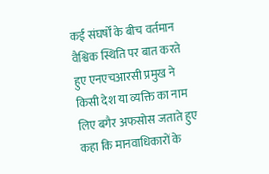कई संघर्षों के बीच वर्तमान वैश्विक स्थिति पर बात करते हुए एनएचआरसी प्रमुख ने किसी देश या व्यक्ति का नाम लिए बगैर अफसोस जताते हुए कहा कि मानवाधिकारों के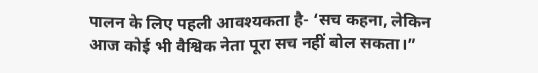पालन के लिए पहली आवश्यकता है- ‘सच कहना, लेकिन आज कोई भी वैश्विक नेता पूरा सच नहीं बोल सकता।”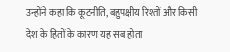उन्होंने कहा कि कूटनीति, बहुपक्षीय रिश्तों और किसी देश के हितों के कारण यह सब होता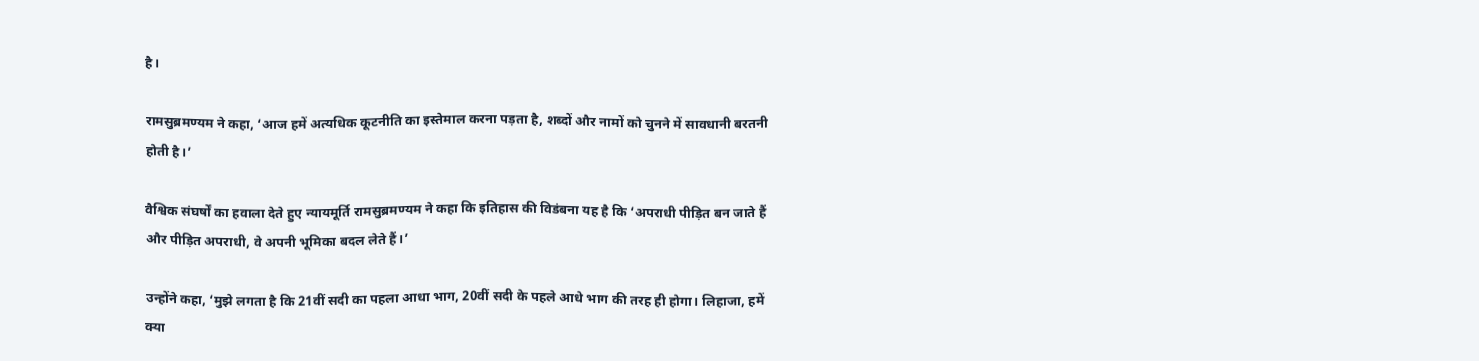है।

रामसुब्रमण्यम ने कहा, ‘आज हमें अत्यधिक कूटनीति का इस्तेमाल करना पड़ता है, शब्दों और नामों को चुनने में सावधानी बरतनी होती है।’

वैश्विक संघर्षों का हवाला देते हुए न्यायमूर्ति रामसुब्रमण्यम ने कहा कि इतिहास की विडंबना यह है कि ‘अपराधी पीड़ित बन जाते हैं और पीड़ित अपराधी, वे अपनी भूमिका बदल लेते हैं।’

उन्होंने कहा, ‘मुझे लगता है कि 21वीं सदी का पहला आधा भाग, 20वीं सदी के पहले आधे भाग की तरह ही होगा। लिहाजा, हमें क्या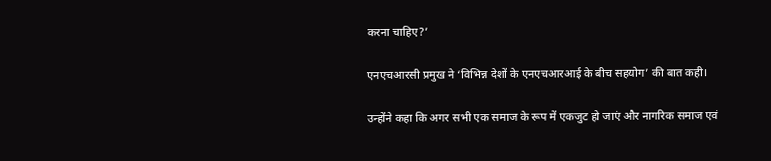करना चाहिए?’

एनएचआरसी प्रमुख ने ‘विभिन्न देशों के एनएचआरआई के बीच सहयोग’ की बात कही।

उन्होंने कहा कि अगर सभी एक समाज के रूप में एकजुट हो जाएं और नागरिक समाज एवं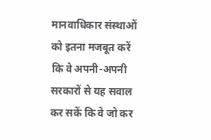मानवाधिकार संस्थाओं को इतना मजबूत करें कि वे अपनी-अपनी सरकारों से यह सवाल कर सकें कि वे जो कर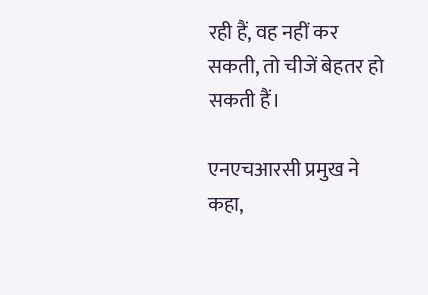रही हैं, वह नहीं कर सकती, तो चीजें बेहतर हो सकती हैं।

एनएचआरसी प्रमुख ने कहा,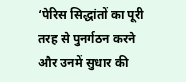‘पेरिस सिद्धांतों का पूरी तरह से पुनर्गठन करने और उनमें सुधार की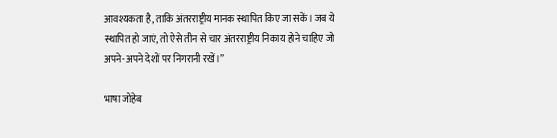आवश्यकता है, ताकि अंतरराष्ट्रीय मानक स्थापित किए जा सकें। जब ये स्थापित हो जाएं, तो ऐसे तीन से चार अंतरराष्ट्रीय निकाय होने चाहिए जो अपने-अपने देशों पर निगरानी रखें।’’

भाषा जोहेब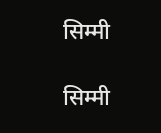सिम्मी

सिम्मी